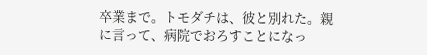卒業まで。トモダチは、彼と別れた。親に言って、病院でおろすことになっ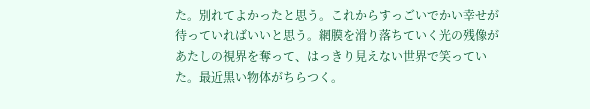た。別れてよかったと思う。これからすっごいでかい幸せが待っていればいいと思う。網膜を滑り落ちていく光の残像があたしの視界を奪って、はっきり見えない世界で笑っていた。最近黒い物体がちらつく。